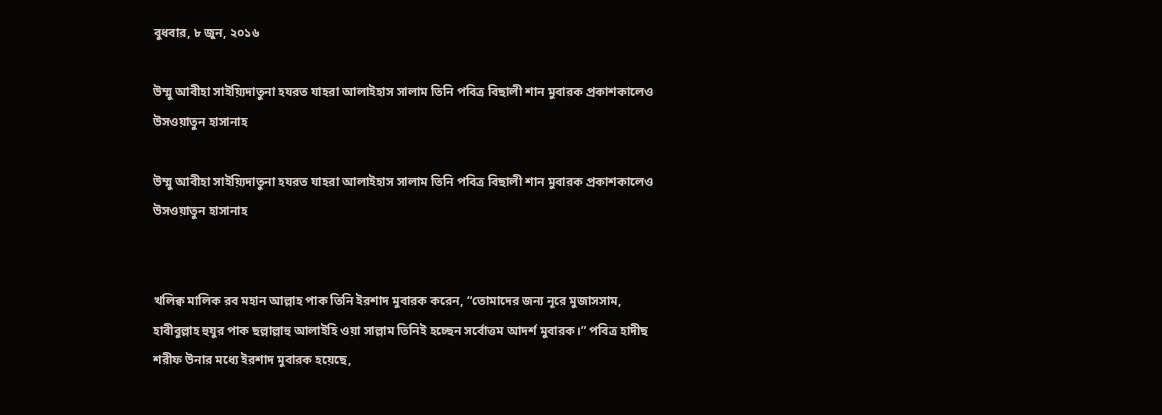বুধবার, ৮ জুন, ২০১৬

উম্মু আবীহা সাইয়্যিদাতুনা হযরত যাহরা আলাইহাস সালাম তিনি পবিত্র বিছালী শান মুবারক প্রকাশকালেও উসওয়াতুন হাসানাহ

উম্মু আবীহা সাইয়্যিদাতুনা হযরত যাহরা আলাইহাস সালাম তিনি পবিত্র বিছালী শান মুবারক প্রকাশকালেও উসওয়াতুন হাসানাহ


খলিক্ব মালিক রব মহান আল্লাহ পাক তিনি ইরশাদ মুবারক করেন, “তোমাদের জন্য নূরে মুজাসসাম, হাবীবুল্লাহ হুযুর পাক ছল্লাল্লাহু আলাইহি ওয়া সাল্লাম তিনিই হচ্ছেন সর্বোত্তম আদর্শ মুবারক।” পবিত্র হাদীছ শরীফ উনার মধ্যে ইরশাদ মুবারক হয়েছে,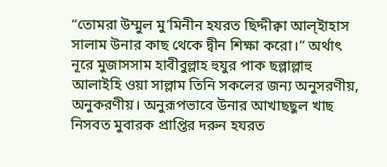“তোমরা উম্মুল মু’মিনীন হযরত ছিদ্দীক্বা আল্ইাহাস সালাম উনার কাছ থেকে দ্বীন শিক্ষা করো।” অর্থাৎ নূরে মুজাসসাম হাবীবুল্লাহ হুযুর পাক ছল্লাল্লাহু আলাইহি ওয়া সাল্লাম তিনি সকলের জন্য অনুসরণীয়, অনুকরণীয়। অনুরূপভাবে উনার আখাছছুল খাছ নিসবত মুবারক প্রাপ্তির দরুন হযরত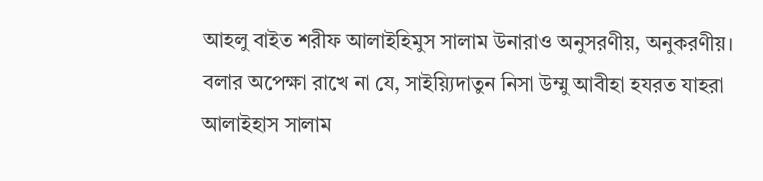আহলু বাইত শরীফ আলাইহিমুস সালাম উনারাও অনুসরণীয়, অনুকরণীয়। বলার অপেক্ষা রাখে না যে, সাইয়্যিদাতুন নিসা উম্মু আবীহা হযরত যাহরা আলাইহাস সালাম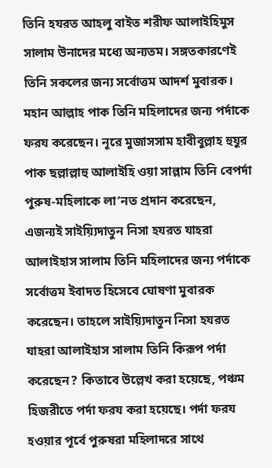তিনি হযরত আহলু বাইত শরীফ আলাইহিমুস সালাম উনাদের মধ্যে অন্যতম। সঙ্গতকারণেই তিনি সকলের জন্য সর্বোত্তম আদর্শ মুবারক। মহান আল্লাহ পাক তিনি মহিলাদের জন্য পর্দাকে ফরয করেছেন। নূরে মুজাসসাম হাবীবুল্লাহ হুযুর পাক ছল্লাল্লাহু আলাইহি ওয়া সাল্লাম তিনি বেপর্দা পুরুষ-মহিলাকে লা’নত প্রদান করেছেন, এজন্যই সাইয়্যিদাতুন নিসা হযরত যাহরা আলাইহাস সালাম তিনি মহিলাদের জন্য পর্দাকে সর্বোত্তম ইবাদত হিসেবে ঘোষণা মুবারক করেছেন। তাহলে সাইয়্যিদাতুন নিসা হযরত যাহরা আলাইহাস সালাম তিনি কিরূপ পর্দা করেছেন? কিতাবে উল্লেখ করা হয়েছে, পঞ্চম হিজরীতে পর্দা ফরয করা হয়েছে। পর্দা ফরয হওয়ার পূর্বে পুরুষরা মহিলাদরে সাথে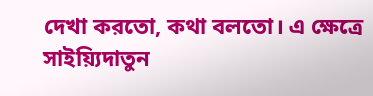দেখা করতো, কথা বলতো। এ ক্ষেত্রে সাইয়্যিদাতুন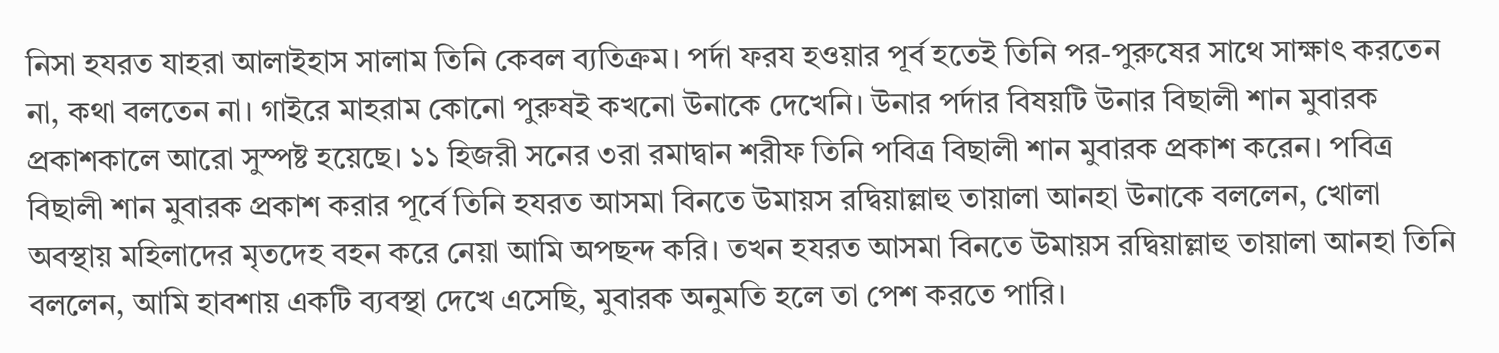নিসা হযরত যাহরা আলাইহাস সালাম তিনি কেবল ব্যতিক্রম। পর্দা ফরয হওয়ার পূর্ব হতেই তিনি পর-পুরুষের সাথে সাক্ষাৎ করতেন না, কথা বলতেন না। গাইরে মাহরাম কোনো পুরুষই কখনো উনাকে দেখেনি। উনার পর্দার বিষয়টি উনার বিছালী শান মুবারক প্রকাশকালে আরো সুস্পষ্ট হয়েছে। ১১ হিজরী সনের ৩রা রমাদ্বান শরীফ তিনি পবিত্র বিছালী শান মুবারক প্রকাশ করেন। পবিত্র বিছালী শান মুবারক প্রকাশ করার পূর্বে তিনি হযরত আসমা বিনতে উমায়স রদ্বিয়াল্লাহু তায়ালা আনহা উনাকে বললেন, খোলা অবস্থায় মহিলাদের মৃতদেহ বহন করে নেয়া আমি অপছন্দ করি। তখন হযরত আসমা বিনতে উমায়স রদ্বিয়াল্লাহু তায়ালা আনহা তিনি বললেন, আমি হাবশায় একটি ব্যবস্থা দেখে এসেছি, মুবারক অনুমতি হলে তা পেশ করতে পারি।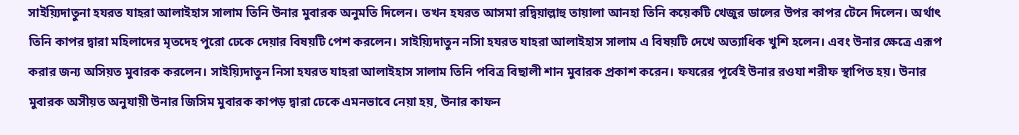সাইয়্যিদাতুনা হযরত যাহরা আলাইহাস সালাম তিনি উনার মুবারক অনুমতি দিলেন। তখন হযরত আসমা রদ্বিয়াল্লাহু তায়ালা আনহা তিনি কয়েকটি খেজুর ডালের উপর কাপর টেনে দিলেন। অর্থাৎ তিনি কাপর দ্বারা মহিলাদের মৃতদেহ পুরো ঢেকে দেয়ার বিষয়টি পেশ করলেন। সাইয়্যিদাতুন নসিা হযরত যাহরা আলাইহাস সালাম এ বিষয়টি দেখে অত্যাধিক খুশি হলেন। এবং উনার ক্ষেত্রে এরূপ করার জন্য অসিয়ত মুবারক করলেন। সাইয়্যিদাতুন নিসা হযরত যাহরা আলাইহাস সালাম তিনি পবিত্র বিছালী শান মুবারক প্রকাশ করেন। ফযরের পূর্বেই উনার রওযা শরীফ স্থাপিত হয়। উনার মুবারক অসীয়ত অনুযায়ী উনার জিসিম মুবারক কাপড় দ্বারা ঢেকে এমনভাবে নেয়া হয়, উনার কাফন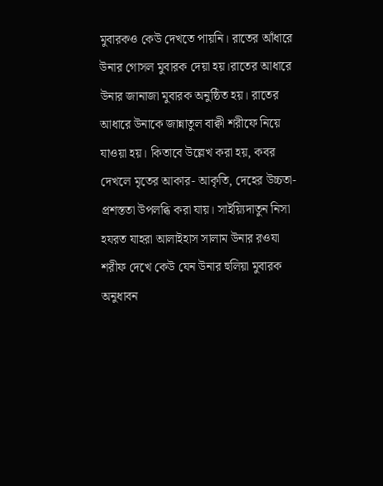মুবারকও কেউ দেখতে পায়নি। রাতের আঁধারে উনার গোসল মুবারক দেয়া হয়।রাতের আধারে উনার জানাজা মুবারক অনুষ্ঠিত হয়। রাতের আধারে উনাকে জান্নাতুল বাক্বী শরীফে নিয়ে যাওয়া হয়। কিতাবে উল্লেখ করা হয়, কবর দেখলে মৃতের আকার- আকৃতি, দেহের উচ্চতা- প্রশস্ততা উপলব্ধি করা যায়। সাইয়্যিদাতুন নিসা হযরত যাহরা আলাইহাস সালাম উনার রওযা শরীফ দেখে কেউ যেন উনার হুলিয়া মুবারক অনুধাবন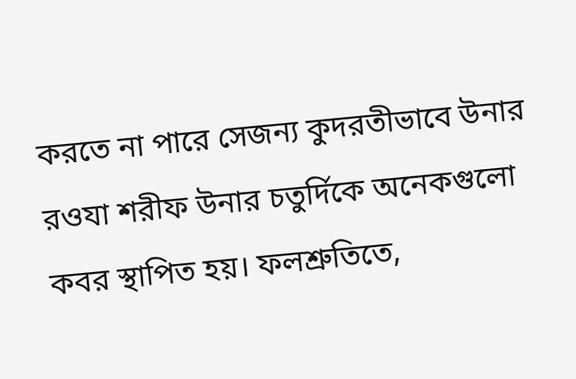করতে না পারে সেজন্য কুদরতীভাবে উনার রওযা শরীফ উনার চতুর্দিকে অনেকগুলো কবর স্থাপিত হয়। ফলশ্রুতিতে,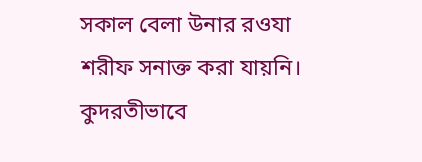সকাল বেলা উনার রওযা শরীফ সনাক্ত করা যায়নি। কুদরতীভাবে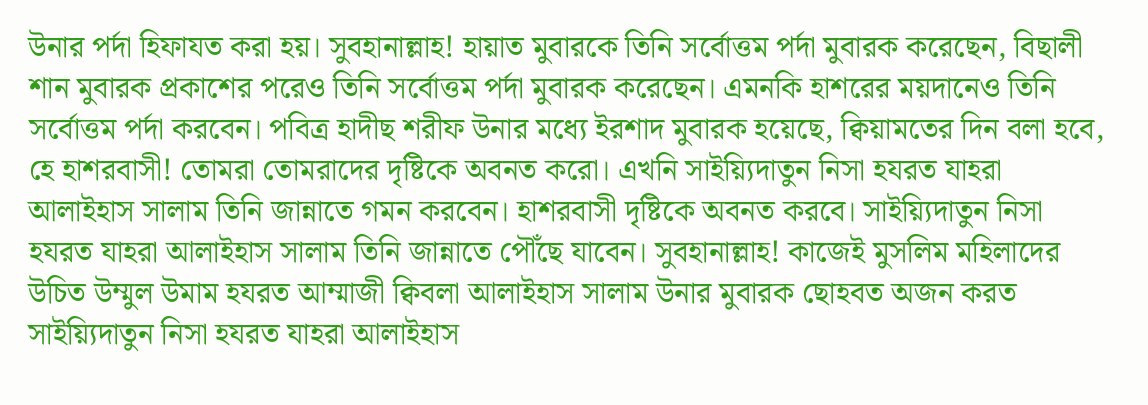উনার পর্দা হিফাযত করা হয়। সুবহানাল্লাহ! হায়াত মুবারকে তিনি সর্বোত্তম পর্দা মুবারক করেছেন, বিছালী শান মুবারক প্রকাশের পরেও তিনি সর্বোত্তম পর্দা মুবারক করেছেন। এমনকি হাশরের ময়দানেও তিনি সর্বোত্তম পর্দা করবেন। পবিত্র হাদীছ শরীফ উনার মধ্যে ইরশাদ মুবারক হয়েছে, ক্বিয়ামতের দিন বলা হবে, হে হাশরবাসী! তোমরা তোমরাদের দৃষ্টিকে অবনত করো। এখনি সাইয়্যিদাতুন নিসা হযরত যাহরা আলাইহাস সালাম তিনি জান্নাতে গমন করবেন। হাশরবাসী দৃষ্টিকে অবনত করবে। সাইয়্যিদাতুন নিসা হযরত যাহরা আলাইহাস সালাম তিনি জান্নাতে পৌঁছে যাবেন। সুবহানাল্লাহ! কাজেই মুসলিম মহিলাদের উচিত উম্মুল উমাম হযরত আম্মাজী ক্বিবলা আলাইহাস সালাম উনার মুবারক ছোহবত অজন করত সাইয়্যিদাতুন নিসা হযরত যাহরা আলাইহাস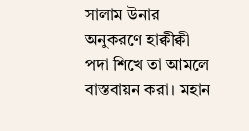সালাম উনার অনুকরণে হাক্বীক্বী পদা শিখে তা আমলে বাস্তবায়ন করা। মহান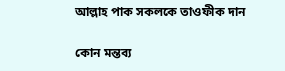আল্লাহ পাক সকলকে তাওফীক দান

কোন মন্তব্য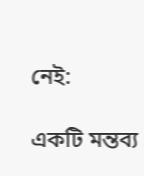নেই:

একটি মন্তব্য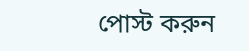পোস্ট করুন